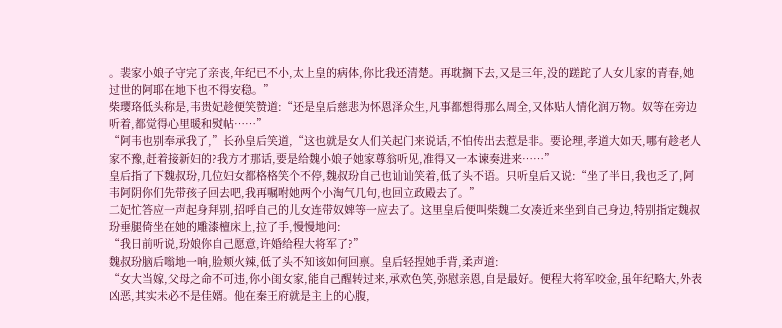。裴家小娘子守完了亲丧,年纪已不小,太上皇的病体,你比我还清楚。再耽搁下去,又是三年,没的蹉跎了人女儿家的青春,她过世的阿耶在地下也不得安稳。”
柴璎珞低头称是,韦贵妃趁便笑赞道:“还是皇后慈悲为怀恩泽众生,凡事都想得那么周全,又体贴人情化润万物。奴等在旁边听着,都觉得心里暖和熨帖……”
“阿韦也别奉承我了,”长孙皇后笑道,“这也就是女人们关起门来说话,不怕传出去惹是非。要论理,孝道大如天,哪有趁老人家不豫,赶着接新妇的?我方才那话,要是给魏小娘子她家尊翁听见,准得又一本谏奏进来……”
皇后指了下魏叔玢,几位妇女都格格笑个不停,魏叔玢自己也讪讪笑着,低了头不语。只听皇后又说:“坐了半日,我也乏了,阿韦阿阴你们先带孩子回去吧,我再嘱咐她两个小淘气几句,也回立政殿去了。”
二妃忙答应一声起身拜别,招呼自己的儿女连带奴婢等一应去了。这里皇后便叫柴魏二女凑近来坐到自己身边,特别指定魏叔玢垂腿倚坐在她的雕漆檀床上,拉了手,慢慢地问:
“我日前听说,玢娘你自己愿意,许婚给程大将军了?”
魏叔玢脑后嗡地一响,脸颊火辣,低了头不知该如何回禀。皇后轻捏她手背,柔声道:
“女大当嫁,父母之命不可违,你小闺女家,能自己醒转过来,承欢色笑,弥慰亲恩,自是最好。便程大将军咬金,虽年纪略大,外表凶恶,其实未必不是佳婿。他在秦王府就是主上的心腹,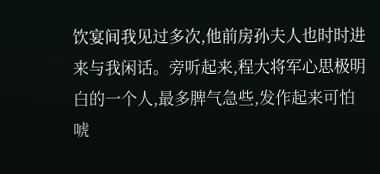饮宴间我见过多次,他前房孙夫人也时时进来与我闲话。旁听起来,程大将军心思极明白的一个人,最多脾气急些,发作起来可怕唬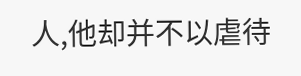人,他却并不以虐待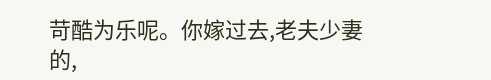苛酷为乐呢。你嫁过去,老夫少妻的,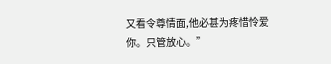又看令尊情面,他必甚为疼惜怜爱你。只管放心。”